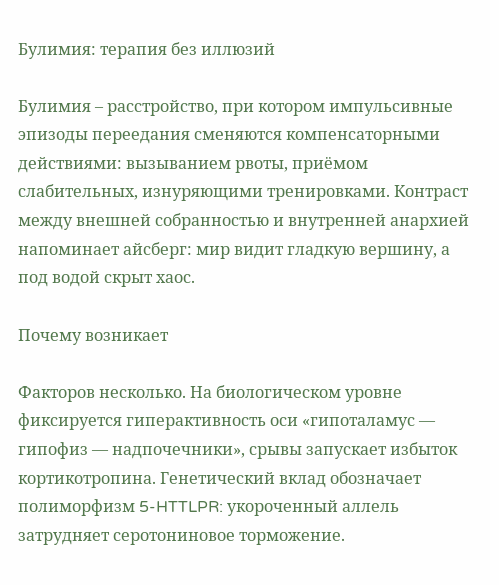Булимия: терапия без иллюзий

Булимия – расстройство, при котором импульсивные эпизоды переедания сменяются компенсаторными действиями: вызыванием рвоты, приёмом слабительных, изнуряющими тренировками. Контраст между внешней собранностью и внутренней анархией напоминает айсберг: мир видит гладкую вершину, а под водой скрыт хаос.

Почему возникает

Факторов несколько. На биологическом уровне фиксируется гиперактивность оси «гипоталамус — гипофиз — надпочечники», срывы запускает избыток кортикотропина. Генетический вклад обозначает полиморфизм 5-HTTLPR: укороченный аллель затрудняет серотониновое торможение.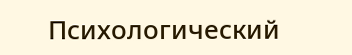Психологический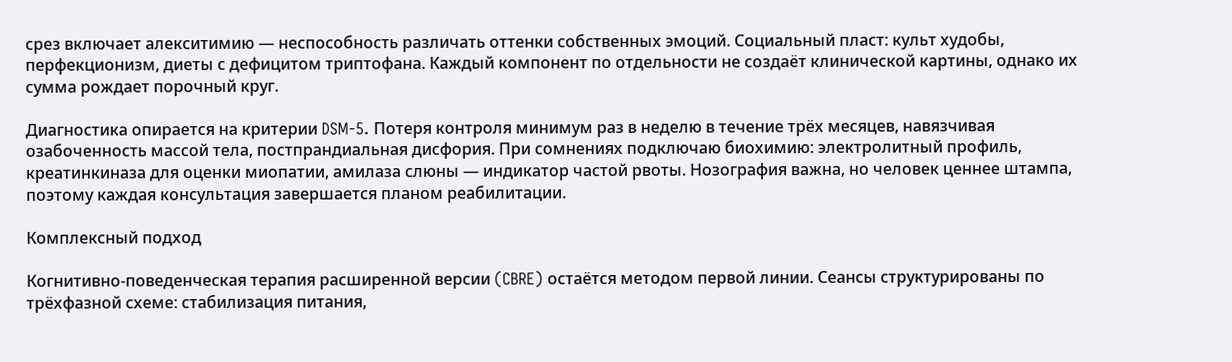срез включает алекситимию — неспособность различать оттенки собственных эмоций. Социальный пласт: культ худобы, перфекционизм, диеты с дефицитом триптофана. Каждый компонент по отдельности не создаёт клинической картины, однако их сумма рождает порочный круг.

Диагностика опирается на критерии DSM-5. Потеря контроля минимум раз в неделю в течение трёх месяцев, навязчивая озабоченность массой тела, постпрандиальная дисфория. При сомнениях подключаю биохимию: электролитный профиль, креатинкиназа для оценки миопатии, амилаза слюны — индикатор частой рвоты. Нозография важна, но человек ценнее штампа, поэтому каждая консультация завершается планом реабилитации.

Комплексный подход

Когнитивно-поведенческая терапия расширенной версии (CBRE) остаётся методом первой линии. Сеансы структурированы по трёхфазной схеме: стабилизация питания,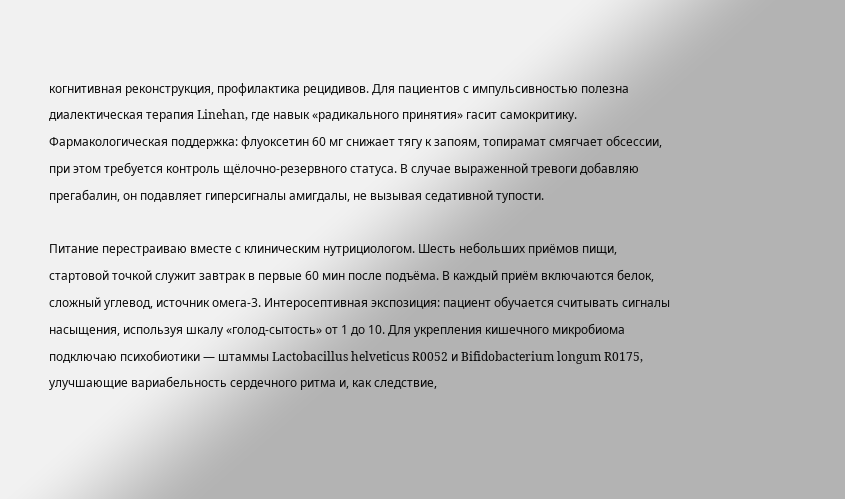когнитивная реконструкция, профилактика рецидивов. Для пациентов с импульсивностью полезна диалектическая терапия Linehan, где навык «радикального принятия» гасит самокритику. Фармакологическая поддержка: флуоксетин 60 мг снижает тягу к запоям, топирамат смягчает обсессии, при этом требуется контроль щёлочно-резервного статуса. В случае выраженной тревоги добавляю прегабалин, он подавляет гиперсигналы амигдалы, не вызывая седативной тупости.

Питание перестраиваю вместе с клиническим нутрициологом. Шесть небольших приёмов пищи, стартовой точкой служит завтрак в первые 60 мин после подъёма. В каждый приём включаются белок, сложный углевод, источник омега-3. Интеросептивная экспозиция: пациент обучается считывать сигналы насыщения, используя шкалу «голод-сытость» от 1 до 10. Для укрепления кишечного микробиома подключаю психобиотики — штаммы Lactobacillus helveticus R0052 и Bifidobacterium longum R0175, улучшающие вариабельность сердечного ритма и, как следствие,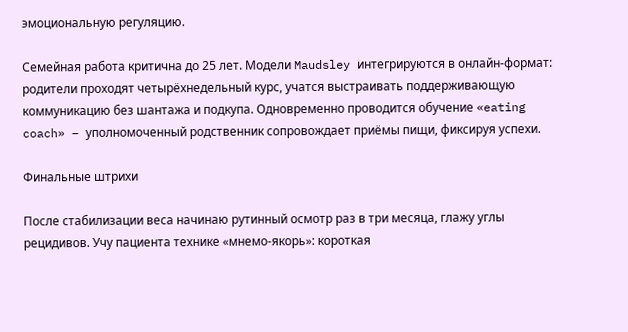эмоциональную регуляцию.

Семейная работа критична до 25 лет. Модели Maudsley интегрируются в онлайн-формат: родители проходят четырёхнедельный курс, учатся выстраивать поддерживающую коммуникацию без шантажа и подкупа. Одновременно проводится обучение «eating coach» – уполномоченный родственник сопровождает приёмы пищи, фиксируя успехи.

Финальные штрихи

После стабилизации веса начинаю рутинный осмотр раз в три месяца, глажу углы рецидивов. Учу пациента технике «мнемо-якорь»: короткая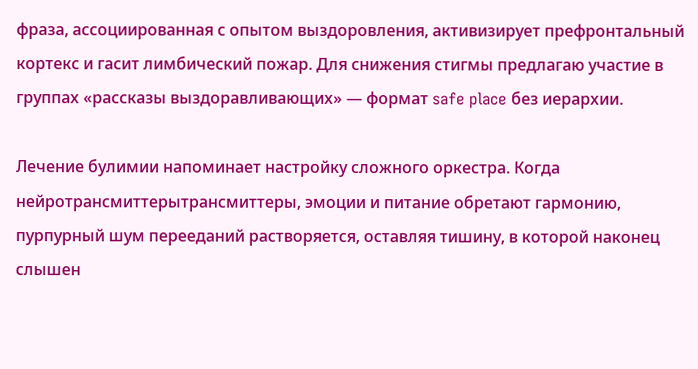фраза, ассоциированная с опытом выздоровления, активизирует префронтальный кортекс и гасит лимбический пожар. Для снижения стигмы предлагаю участие в группах «рассказы выздоравливающих» — формат safe place без иерархии.

Лечение булимии напоминает настройку сложного оркестра. Когда нейротрансмиттерытрансмиттеры, эмоции и питание обретают гармонию, пурпурный шум перееданий растворяется, оставляя тишину, в которой наконец слышен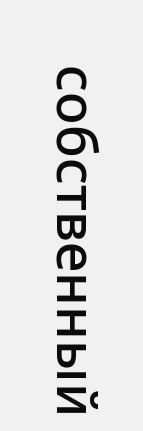собственный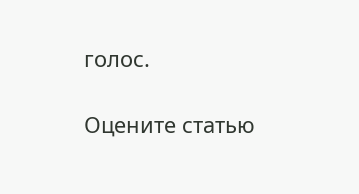голос.

Оцените статью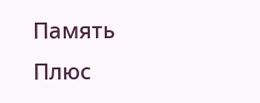Память Плюс